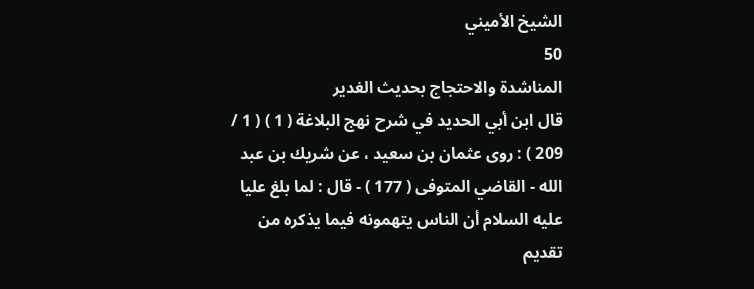الشيخ الأميني
50
المناشدة والاحتجاج بحديث الغدير
قال ابن أبي الحديد في شرح نهج البلاغة ( 1 ) ( 1 / 209 ) : روى عثمان بن سعيد ، عن شريك بن عبد الله - القاضي المتوفى ( 177 ) - قال : لما بلغ عليا عليه السلام أن الناس يتهمونه فيما يذكره من تقديم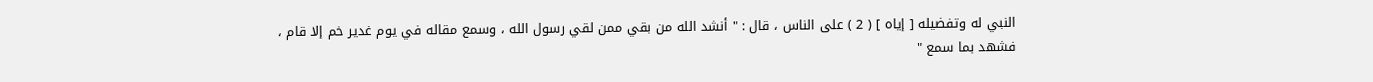النبي له وتفضيله [ إياه ] ( 2 ) على الناس ، قال : " أنشد الله من بقي ممن لقي رسول الله ، وسمع مقاله في يوم غدير خم إلا قام ، فشهد بما سمع "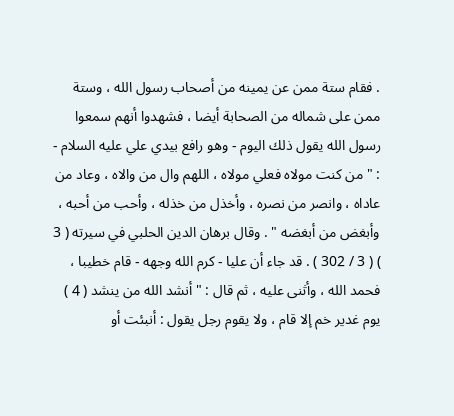. فقام ستة ممن عن يمينه من أصحاب رسول الله ، وستة ممن على شماله من الصحابة أيضا ، فشهدوا أنهم سمعوا رسول الله يقول ذلك اليوم - وهو رافع بيدي علي عليه السلام - : " من كنت مولاه فعلي مولاه ، اللهم وال من والاه ، وعاد من عاداه ، وانصر من نصره ، وأخذل من خذله ، وأحب من أحبه ، وأبغض من أبغضه " . وقال برهان الدين الحلبي في سيرته ( 3 ) ( 3 / 302 ) . قد جاء أن عليا - كرم الله وجهه - قام خطيبا ، فحمد الله ، وأثنى عليه ، ثم قال : " أنشد الله من ينشد ( 4 ) يوم غدير خم إلا قام ، ولا يقوم رجل يقول : أنبئت أو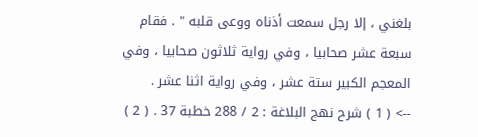بلغني ، إلا رجل سمعت أذناه ووعى قلبه " . فقام سبعة عشر صحابيا ، وفي رواية ثلاثون صحابيا ، وفي المعجم الكبير ستة عشر ، وفي رواية اثنا عشر .
--> ( 1 ) شرح نهج البلاغة : 2 / 288 خطبة 37 . ( 2 )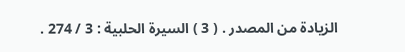الزيادة من المصدر . ( 3 ) السيرة الحلبية : 3 / 274 .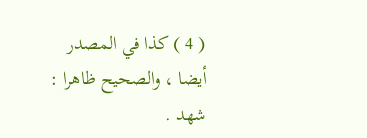( 4 ) كذا في المصدر أيضا ، والصحيح ظاهرا : شهد .